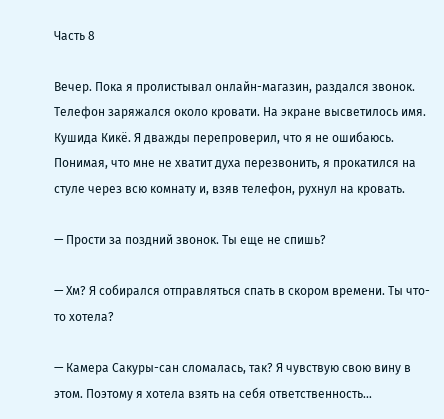Часть 8

Вечер. Пока я пролистывал онлайн-магазин, раздался звонок. Телефон заряжался около кровати. На экране высветилось имя. Кушида Кикё. Я дважды перепроверил, что я не ошибаюсь. Понимая, что мне не хватит духа перезвонить, я прокатился на стуле через всю комнату и, взяв телефон, рухнул на кровать.

— Прости за поздний звонок. Ты еще не спишь?

— Хм? Я собирался отправляться спать в скором времени. Ты что-то хотела?

— Камера Сакуры-сан сломалась, так? Я чувствую свою вину в этом. Поэтому я хотела взять на себя ответственность…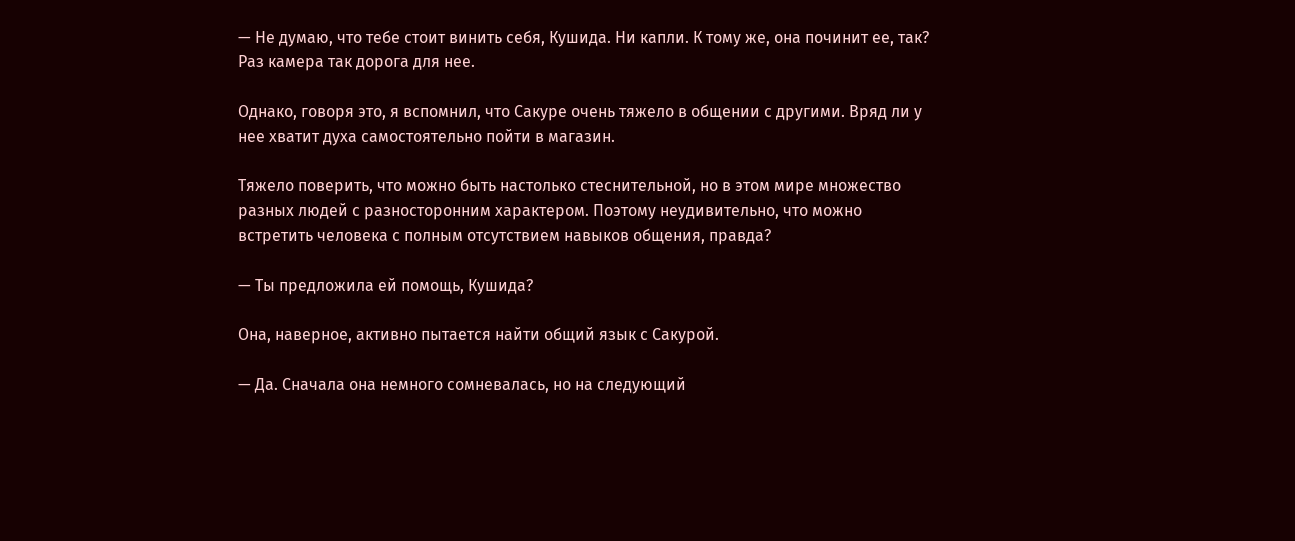— Не думаю, что тебе стоит винить себя, Кушида. Ни капли. К тому же, она починит ее, так? Раз камера так дорога для нее.

Однако, говоря это, я вспомнил, что Сакуре очень тяжело в общении с другими. Вряд ли у нее хватит духа самостоятельно пойти в магазин.

Тяжело поверить, что можно быть настолько стеснительной, но в этом мире множество разных людей с разносторонним характером. Поэтому неудивительно, что можно встретить человека с полным отсутствием навыков общения, правда?

— Ты предложила ей помощь, Кушида?

Она, наверное, активно пытается найти общий язык с Сакурой.

— Да. Сначала она немного сомневалась, но на следующий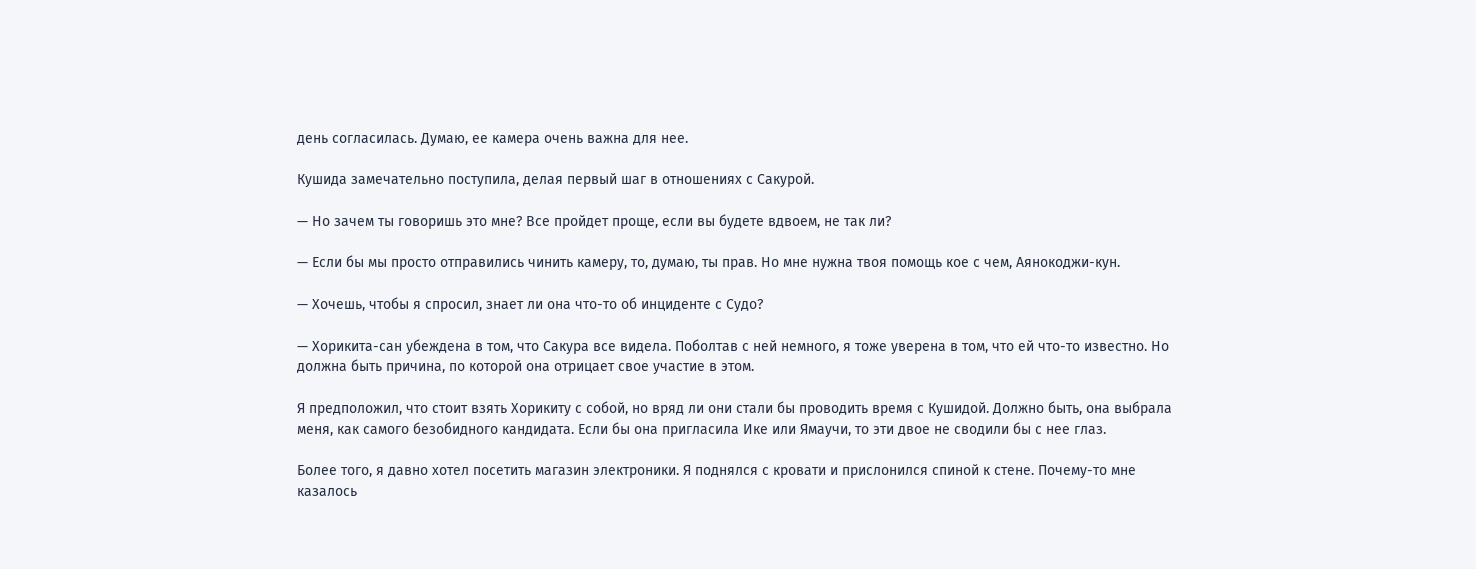день согласилась. Думаю, ее камера очень важна для нее.

Кушида замечательно поступила, делая первый шаг в отношениях с Сакурой.

— Но зачем ты говоришь это мне? Все пройдет проще, если вы будете вдвоем, не так ли?

— Если бы мы просто отправились чинить камеру, то, думаю, ты прав. Но мне нужна твоя помощь кое с чем, Аянокоджи-кун.

— Хочешь, чтобы я спросил, знает ли она что-то об инциденте с Судо?

— Хорикита-сан убеждена в том, что Сакура все видела. Поболтав с ней немного, я тоже уверена в том, что ей что-то известно. Но должна быть причина, по которой она отрицает свое участие в этом.

Я предположил, что стоит взять Хорикиту с собой, но вряд ли они стали бы проводить время с Кушидой. Должно быть, она выбрала меня, как самого безобидного кандидата. Если бы она пригласила Ике или Ямаучи, то эти двое не сводили бы с нее глаз.

Более того, я давно хотел посетить магазин электроники. Я поднялся с кровати и прислонился спиной к стене. Почему-то мне казалось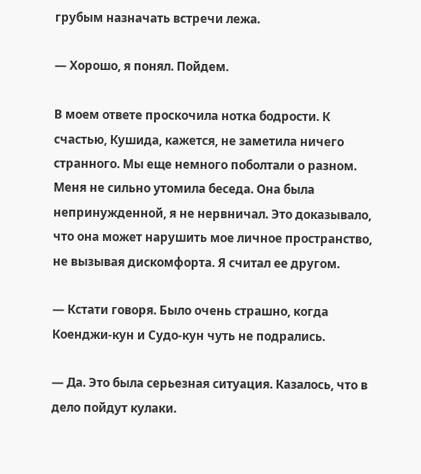грубым назначать встречи лежа.

— Хорошо, я понял. Пойдем.

В моем ответе проскочила нотка бодрости. К счастью, Кушида, кажется, не заметила ничего странного. Мы еще немного поболтали о разном. Меня не сильно утомила беседа. Она была непринужденной, я не нервничал. Это доказывало, что она может нарушить мое личное пространство, не вызывая дискомфорта. Я считал ее другом.

— Кстати говоря. Было очень страшно, когда Коенджи-кун и Судо-кун чуть не подрались.

— Да. Это была серьезная ситуация. Казалось, что в дело пойдут кулаки.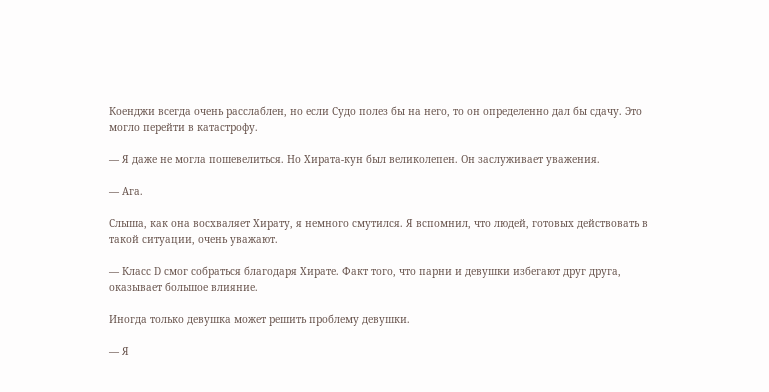Коенджи всегда очень расслаблен, но если Судо полез бы на него, то он определенно дал бы сдачу. Это могло перейти в катастрофу.

— Я даже не могла пошевелиться. Но Хирата-кун был великолепен. Он заслуживает уважения.

— Ага.

Слыша, как она восхваляет Хирату, я немного смутился. Я вспомнил, что людей, готовых действовать в такой ситуации, очень уважают.

— Класс D смог собраться благодаря Хирате. Факт того, что парни и девушки избегают друг друга, оказывает большое влияние.

Иногда только девушка может решить проблему девушки.

— Я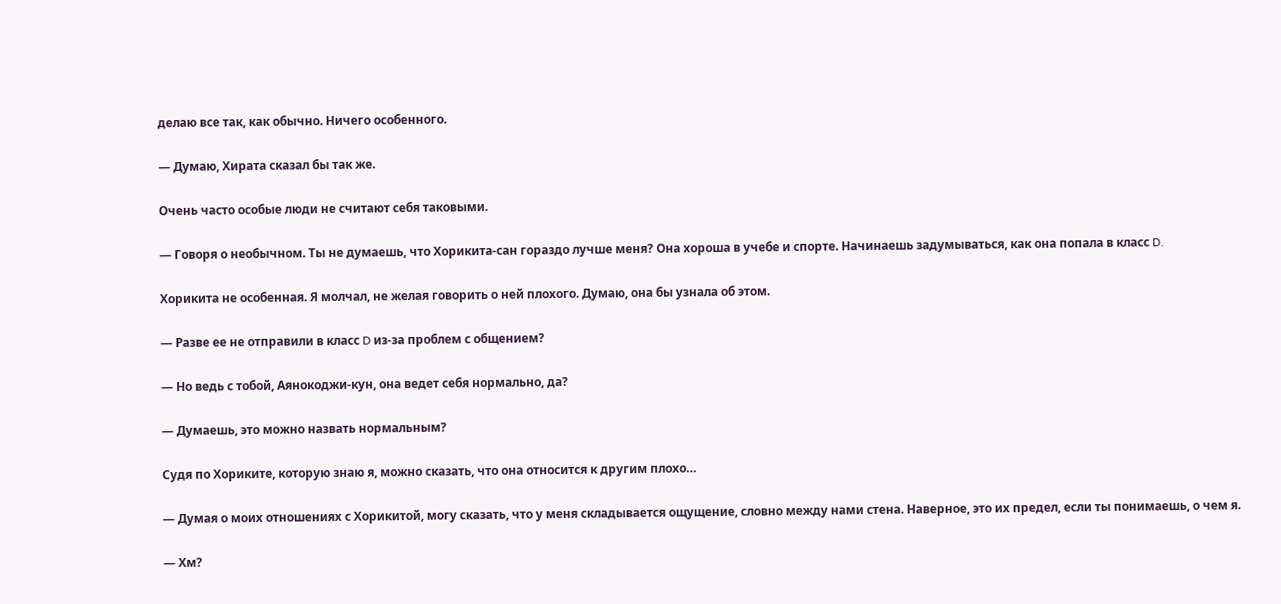делаю все так, как обычно. Ничего особенного.

— Думаю, Хирата сказал бы так же.

Очень часто особые люди не считают себя таковыми.

— Говоря о необычном. Ты не думаешь, что Хорикита-сан гораздо лучше меня? Она хороша в учебе и спорте. Начинаешь задумываться, как она попала в класс D.

Хорикита не особенная. Я молчал, не желая говорить о ней плохого. Думаю, она бы узнала об этом.

— Разве ее не отправили в класс D из-за проблем с общением?

— Но ведь с тобой, Аянокоджи-кун, она ведет себя нормально, да?

— Думаешь, это можно назвать нормальным?

Судя по Хориките, которую знаю я, можно сказать, что она относится к другим плохо…

— Думая о моих отношениях с Хорикитой, могу сказать, что у меня складывается ощущение, словно между нами стена. Наверное, это их предел, если ты понимаешь, о чем я.

— Хм?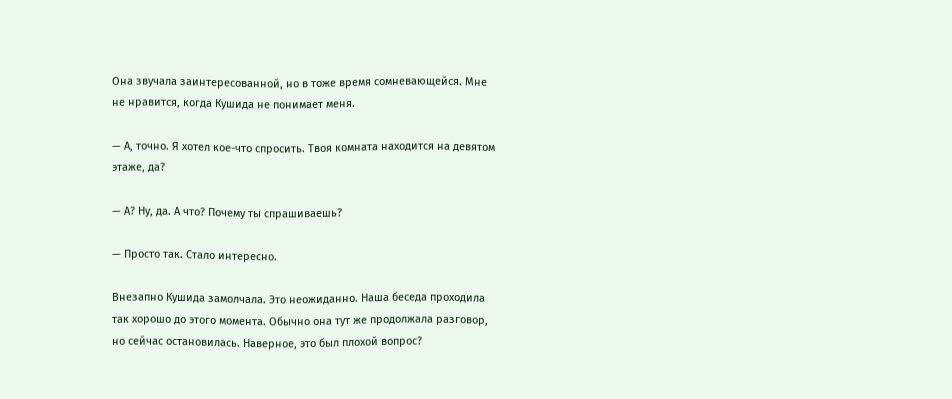Она звучала заинтересованной, но в тоже время сомневающейся. Мне не нравится, когда Кушида не понимает меня.

— А, точно. Я хотел кое-что спросить. Твоя комната находится на девятом этаже, да?

— А? Ну, да. А что? Почему ты спрашиваешь?

— Просто так. Стало интересно.

Внезапно Кушида замолчала. Это неожиданно. Наша беседа проходила так хорошо до этого момента. Обычно она тут же продолжала разговор, но сейчас остановилась. Наверное, это был плохой вопрос?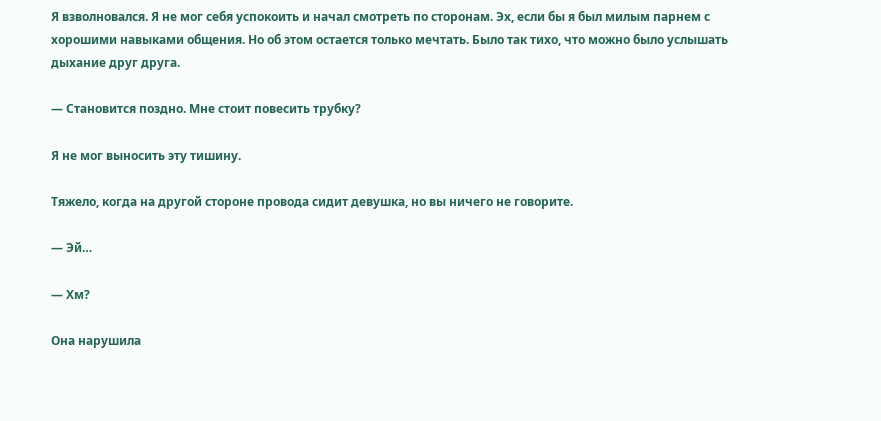Я взволновался. Я не мог себя успокоить и начал смотреть по сторонам. Эх, если бы я был милым парнем с хорошими навыками общения. Но об этом остается только мечтать. Было так тихо, что можно было услышать дыхание друг друга.

— Становится поздно. Мне стоит повесить трубку?

Я не мог выносить эту тишину.

Тяжело, когда на другой стороне провода сидит девушка, но вы ничего не говорите.

— Эй…

— Хм?

Она нарушила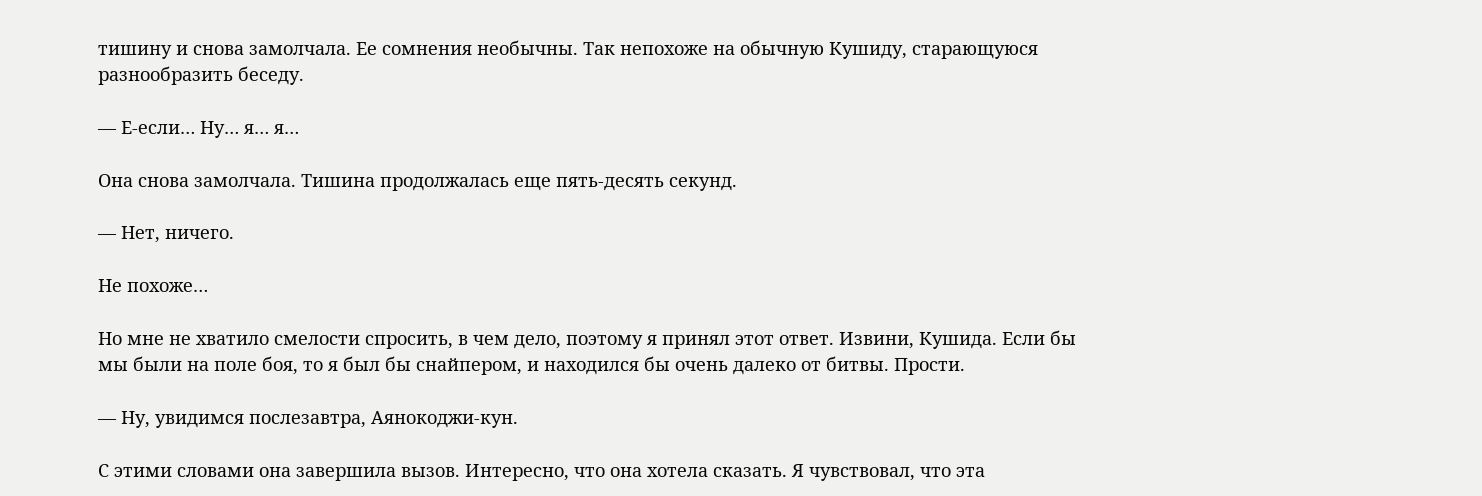тишину и снова замолчала. Ее сомнения необычны. Так непохоже на обычную Кушиду, старающуюся разнообразить беседу.

— Е-если… Ну… я… я…

Она снова замолчала. Тишина продолжалась еще пять-десять секунд.

— Нет, ничего.

Не похоже…

Но мне не хватило смелости спросить, в чем дело, поэтому я принял этот ответ. Извини, Кушида. Если бы мы были на поле боя, то я был бы снайпером, и находился бы очень далеко от битвы. Прости.

— Ну, увидимся послезавтра, Аянокоджи-кун.

С этими словами она завершила вызов. Интересно, что она хотела сказать. Я чувствовал, что эта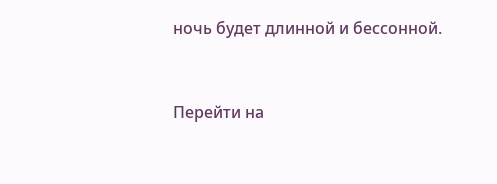ночь будет длинной и бессонной.


Перейти на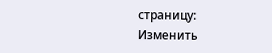страницу:
Изменить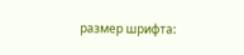размер шрифта: